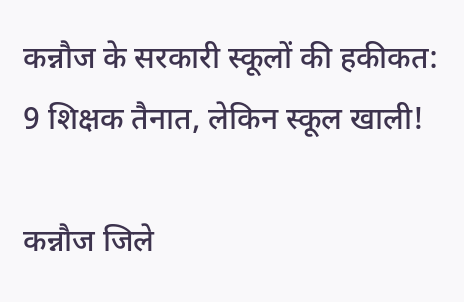कन्नौज के सरकारी स्कूलों की हकीकत: 9 शिक्षक तैनात, लेकिन स्कूल खाली!

कन्नौज जिले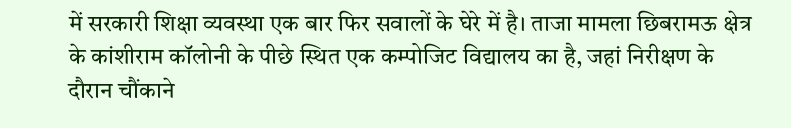में सरकारी शिक्षा व्यवस्था एक बार फिर सवालों के घेरे में है। ताजा मामला छिबरामऊ क्षेत्र के कांशीराम कॉलोनी के पीछे स्थित एक कम्पोजिट विद्यालय का है, जहां निरीक्षण के दौरान चौंकाने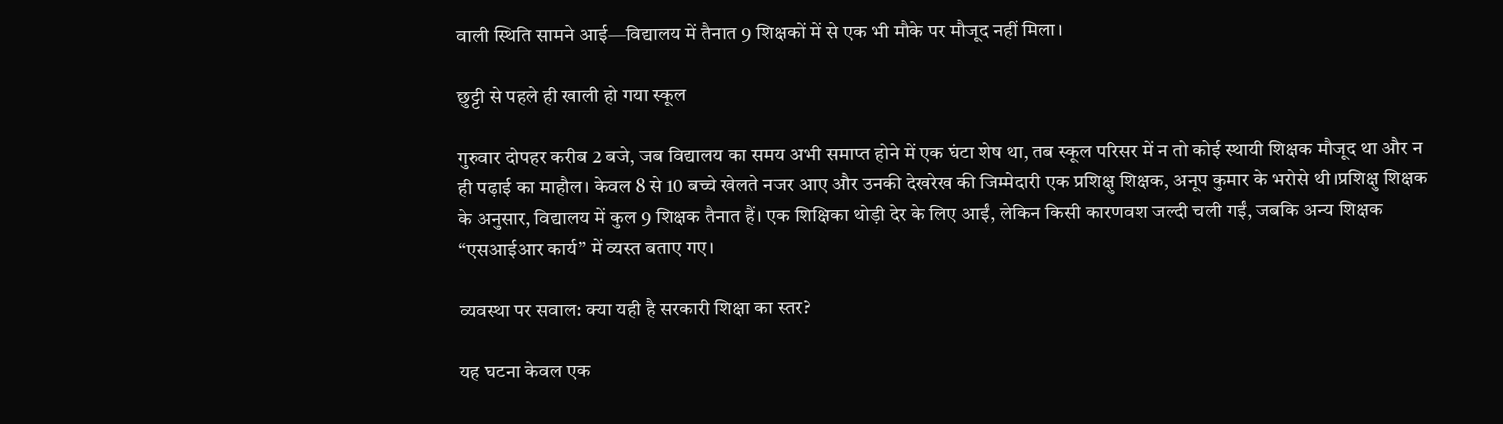वाली स्थिति सामने आई—विद्यालय में तैनात 9 शिक्षकों में से एक भी मौके पर मौजूद नहीं मिला।

छुट्टी से पहले ही खाली हो गया स्कूल

गुरुवार दोपहर करीब 2 बजे, जब विद्यालय का समय अभी समाप्त होने में एक घंटा शेष था, तब स्कूल परिसर में न तो कोई स्थायी शिक्षक मौजूद था और न ही पढ़ाई का माहौल। केवल 8 से 10 बच्चे खेलते नजर आए और उनकी देखरेख की जिम्मेदारी एक प्रशिक्षु शिक्षक, अनूप कुमार के भरोसे थी।प्रशिक्षु शिक्षक के अनुसार, विद्यालय में कुल 9 शिक्षक तैनात हैं। एक शिक्षिका थोड़ी देर के लिए आईं, लेकिन किसी कारणवश जल्दी चली गईं, जबकि अन्य शिक्षक “एसआईआर कार्य” में व्यस्त बताए गए।

व्यवस्था पर सवाल: क्या यही है सरकारी शिक्षा का स्तर?

यह घटना केवल एक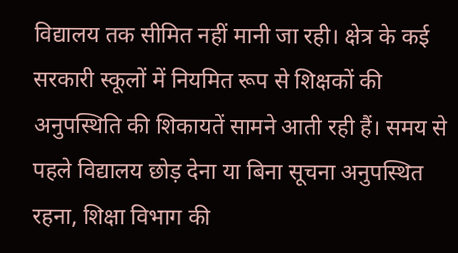विद्यालय तक सीमित नहीं मानी जा रही। क्षेत्र के कई सरकारी स्कूलों में नियमित रूप से शिक्षकों की अनुपस्थिति की शिकायतें सामने आती रही हैं। समय से पहले विद्यालय छोड़ देना या बिना सूचना अनुपस्थित रहना, शिक्षा विभाग की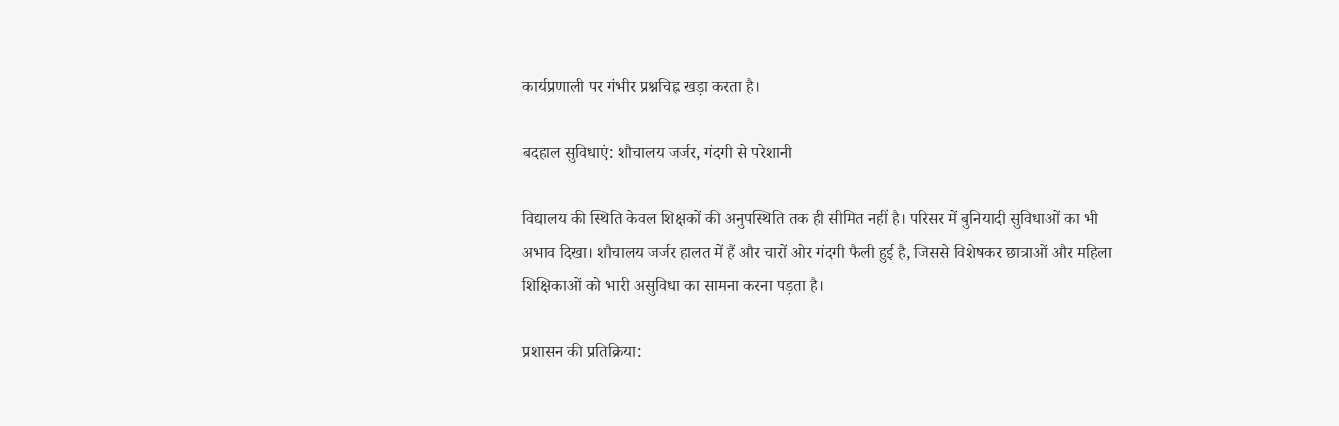कार्यप्रणाली पर गंभीर प्रश्नचिह्न खड़ा करता है।

बदहाल सुविधाएं: शौचालय जर्जर, गंदगी से परेशानी

विद्यालय की स्थिति केवल शिक्षकों की अनुपस्थिति तक ही सीमित नहीं है। परिसर में बुनियादी सुविधाओं का भी अभाव दिखा। शौचालय जर्जर हालत में हैं और चारों ओर गंदगी फैली हुई है, जिससे विशेषकर छात्राओं और महिला शिक्षिकाओं को भारी असुविधा का सामना करना पड़ता है।

प्रशासन की प्रतिक्रिया: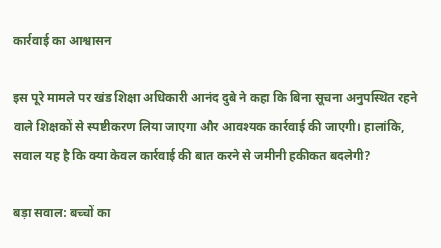कार्रवाई का आश्वासन

इस पूरे मामले पर खंड शिक्षा अधिकारी आनंद दुबे ने कहा कि बिना सूचना अनुपस्थित रहने वाले शिक्षकों से स्पष्टीकरण लिया जाएगा और आवश्यक कार्रवाई की जाएगी। हालांकि, सवाल यह है कि क्या केवल कार्रवाई की बात करने से जमीनी हकीकत बदलेगी?

बड़ा सवाल: बच्चों का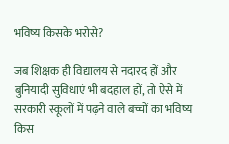भविष्य किसके भरोसे?

जब शिक्षक ही विद्यालय से नदारद हों और बुनियादी सुविधाएं भी बदहाल हों, तो ऐसे में सरकारी स्कूलों में पढ़ने वाले बच्चों का भविष्य किस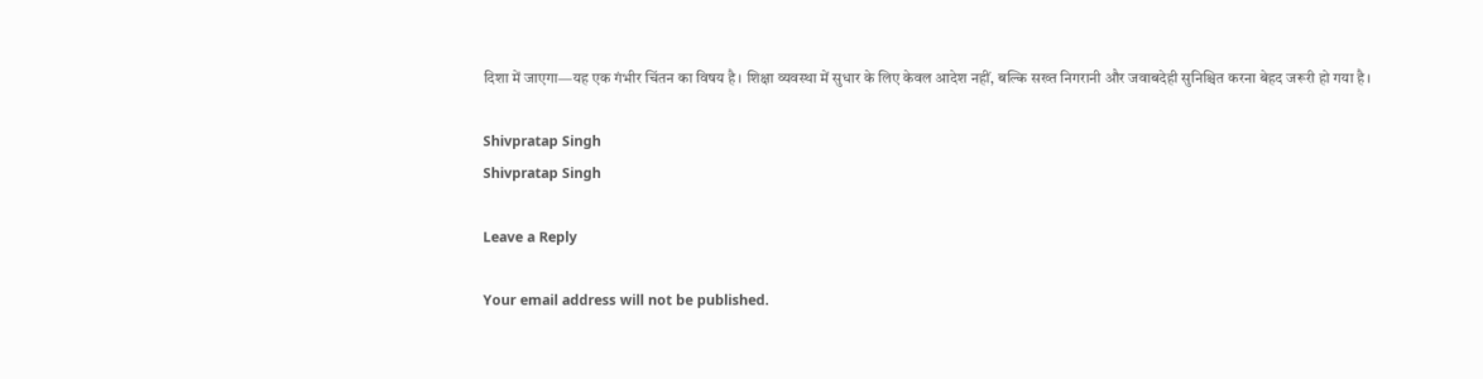दिशा में जाएगा—यह एक गंभीर चिंतन का विषय है। शिक्षा व्यवस्था में सुधार के लिए केवल आदेश नहीं, बल्कि सख्त निगरानी और जवाबदेही सुनिश्चित करना बेहद जरूरी हो गया है।

Shivpratap Singh
Shivpratap Singh

Leave a Reply

Your email address will not be published.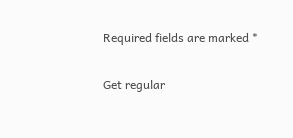Required fields are marked *

Get regular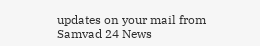updates on your mail from Samvad 24 News